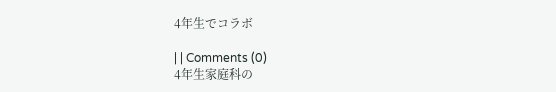4年生でコラボ

| | Comments (0)
4年生家庭科の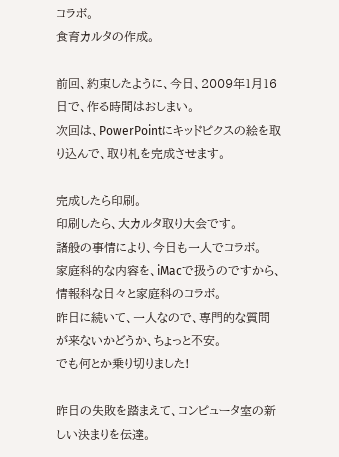コラボ。
食育カルタの作成。

前回、約束したように、今日、2009年1月16日で、作る時間はおしまい。
次回は、PowerPointにキッドピクスの絵を取り込んで、取り札を完成させます。

完成したら印刷。
印刷したら、大カルタ取り大会です。
諸般の事情により、今日も一人でコラボ。
家庭科的な内容を、iMacで扱うのですから、情報科な日々と家庭科のコラボ。
昨日に続いて、一人なので、専門的な質問が来ないかどうか、ちょっと不安。
でも何とか乗り切りました!

昨日の失敗を踏まえて、コンピュータ室の新しい決まりを伝達。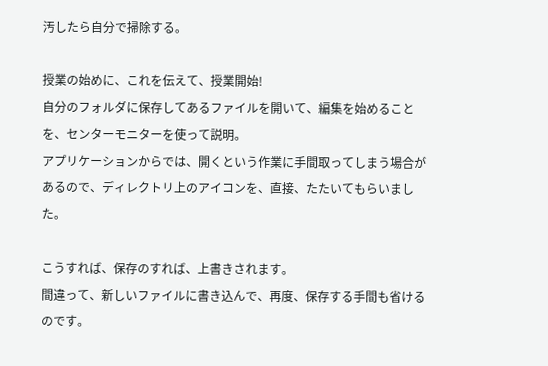汚したら自分で掃除する。

授業の始めに、これを伝えて、授業開始!
自分のフォルダに保存してあるファイルを開いて、編集を始めることを、センターモニターを使って説明。
アプリケーションからでは、開くという作業に手間取ってしまう場合があるので、ディレクトリ上のアイコンを、直接、たたいてもらいました。

こうすれば、保存のすれば、上書きされます。
間違って、新しいファイルに書き込んで、再度、保存する手間も省けるのです。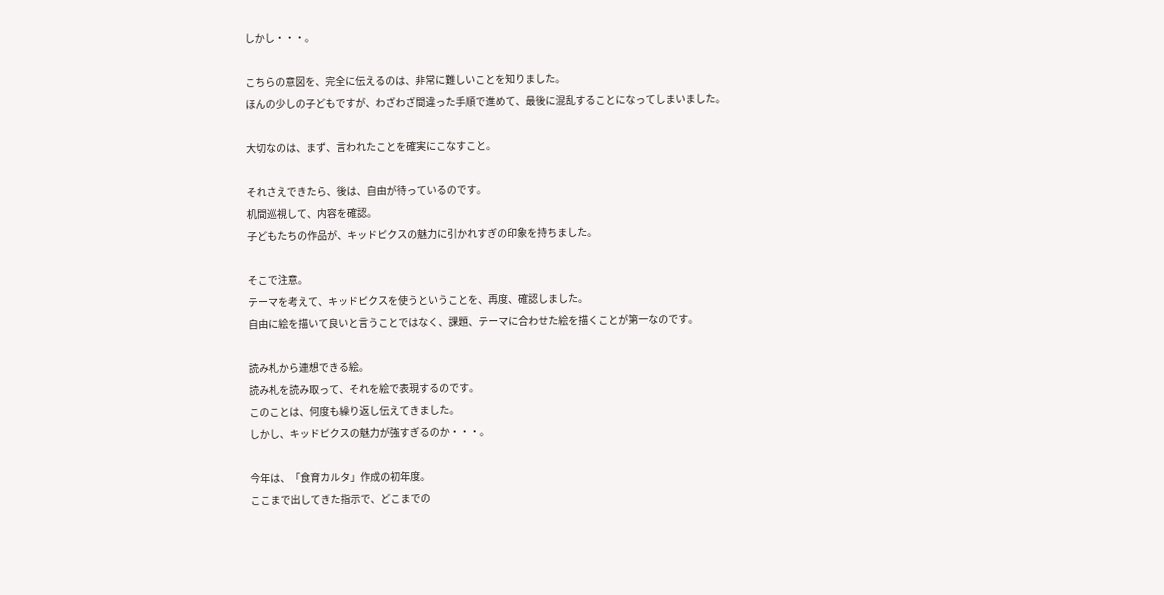しかし・・・。

こちらの意図を、完全に伝えるのは、非常に難しいことを知りました。
ほんの少しの子どもですが、わざわざ間違った手順で進めて、最後に混乱することになってしまいました。

大切なのは、まず、言われたことを確実にこなすこと。

それさえできたら、後は、自由が待っているのです。
机間巡視して、内容を確認。
子どもたちの作品が、キッドピクスの魅力に引かれすぎの印象を持ちました。

そこで注意。
テーマを考えて、キッドピクスを使うということを、再度、確認しました。
自由に絵を描いて良いと言うことではなく、課題、テーマに合わせた絵を描くことが第一なのです。

読み札から連想できる絵。
読み札を読み取って、それを絵で表現するのです。
このことは、何度も繰り返し伝えてきました。
しかし、キッドピクスの魅力が強すぎるのか・・・。

今年は、「食育カルタ」作成の初年度。
ここまで出してきた指示で、どこまでの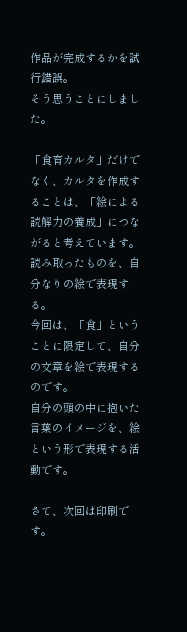作品が完成するかを試行錯誤。
そう思うことにしました。

「食育カルタ」だけでなく、カルタを作成することは、「絵による読解力の養成」につながると考えています。
読み取ったものを、自分なりの絵で表現する。
今回は、「食」ということに限定して、自分の文章を絵で表現するのです。
自分の頭の中に抱いた言葉のイメージを、絵という形で表現する活動です。

さて、次回は印刷です。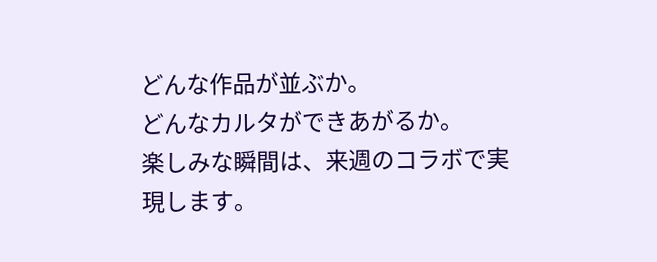どんな作品が並ぶか。
どんなカルタができあがるか。
楽しみな瞬間は、来週のコラボで実現します。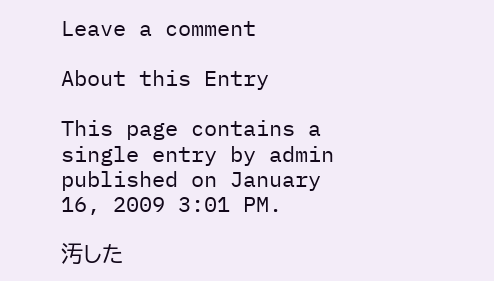Leave a comment

About this Entry

This page contains a single entry by admin published on January 16, 2009 3:01 PM.

汚した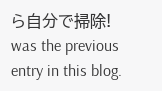ら自分で掃除! was the previous entry in this blog.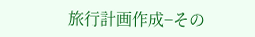旅行計画作成−その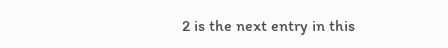2 is the next entry in this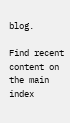blog.

Find recent content on the main index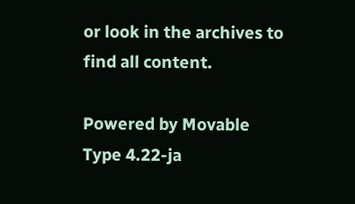or look in the archives to find all content.

Powered by Movable Type 4.22-ja